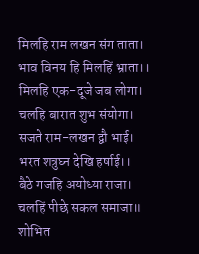मिलहि राम लखन संग ताता।
भाव विनय हि मिलहिं भ्राता।।
मिलहि एक-दूजे जब लोगा।
चलहि बारात शुभ संयोगा।
सजते राम-लखन द्वौ भाई।
भरत शत्रुघ्न देखि हर्षाई।।
बैठे गजहि अयोध्या राजा।
चलहिं पीछे सकल समाजा॥
शोभित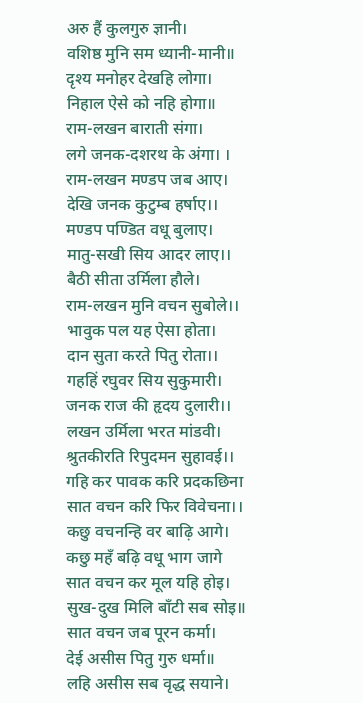अरु हैं कुलगुरु ज्ञानी।
वशिष्ठ मुनि सम ध्यानी-मानी॥
दृश्य मनोहर देखहि लोगा।
निहाल ऐसे को नहि होगा॥
राम-लखन बाराती संगा।
लगे जनक-दशरथ के अंगा। ।
राम-लखन मण्डप जब आए।
देखि जनक कुटुम्ब हर्षाए।।
मण्डप पण्डित वधू बुलाए।
मातु-सखी सिय आदर लाए।।
बैठी सीता उर्मिला हौले।
राम-लखन मुनि वचन सुबोले।।
भावुक पल यह ऐसा होता।
दान सुता करते पितु रोता।।
गहहिं रघुवर सिय सुकुमारी।
जनक राज की हृदय दुलारी।।
लखन उर्मिला भरत मांडवी।
श्रुतकीरति रिपुदमन सुहावई।।
गहि कर पावक करि प्रदकछिना
सात वचन करि फिर विवेचना।।
कछु वचनन्हि वर बाढ़ि आगे।
कछु महँ बढ़ि वधू भाग जागे
सात वचन कर मूल यहि होइ।
सुख-दुख मिलि बाँटी सब सोइ॥
सात वचन जब पूरन कर्मा।
देई असीस पितु गुरु धर्मा॥
लहि असीस सब वृद्ध सयाने।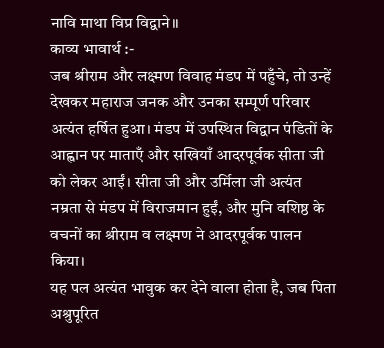नावि माथा विप्र विद्वाने॥
काव्य भावार्थ :-
जब श्रीराम और लक्ष्मण विवाह मंडप में पहुँचे, तो उन्हें देखकर महाराज जनक और उनका सम्पूर्ण परिवार अत्यंत हर्षित हुआ। मंडप में उपस्थित विद्वान पंडितों के आह्वान पर माताएँ और सखियाँ आदरपूर्वक सीता जी को लेकर आईं। सीता जी और उर्मिला जी अत्यंत नम्रता से मंडप में विराजमान हुईं, और मुनि वशिष्ठ के वचनों का श्रीराम व लक्ष्मण ने आदरपूर्वक पालन किया।
यह पल अत्यंत भावुक कर देने वाला होता है, जब पिता अश्रुपूरित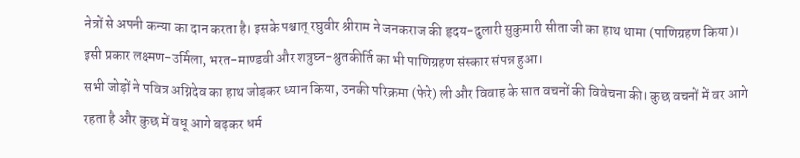नेत्रों से अपनी कन्या का दान करता है। इसके पश्चात् रघुवीर श्रीराम ने जनकराज की हृदय-दुलारी सुकुमारी सीता जी का हाथ थामा (पाणिग्रहण किया)। इसी प्रकार लक्ष्मण-उर्मिला, भरत-माण्डवी और शत्रुघ्न-श्रुतकीर्ति का भी पाणिग्रहण संस्कार संपन्न हुआ।
सभी जोड़ों ने पवित्र अग्निदेव का हाथ जोड़कर ध्यान किया, उनकी परिक्रमा (फेरे) ली और विवाह के सात वचनों की विवेचना की। कुछ वचनों में वर आगे रहता है और कुछ में वधू आगे बढ़कर धर्म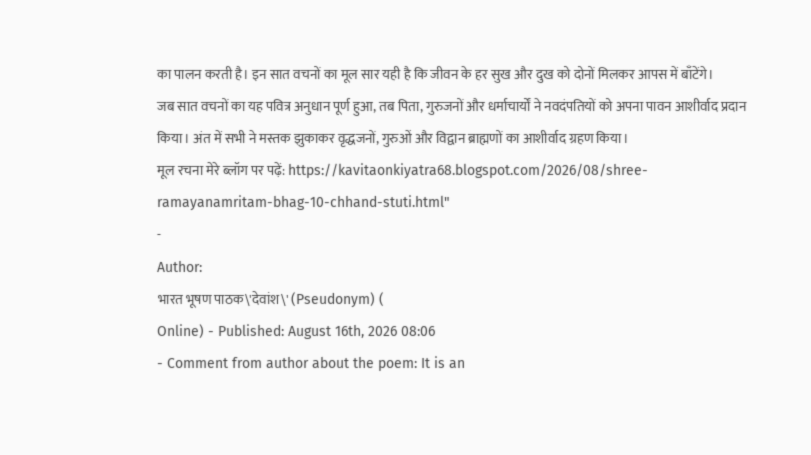का पालन करती है। इन सात वचनों का मूल सार यही है कि जीवन के हर सुख और दुख को दोनों मिलकर आपस में बाँटेंगे।
जब सात वचनों का यह पवित्र अनुधान पूर्ण हुआ, तब पिता, गुरुजनों और धर्माचार्यों ने नवदंपतियों को अपना पावन आशीर्वाद प्रदान किया। अंत में सभी ने मस्तक झुकाकर वृद्धजनों, गुरुओं और विद्वान ब्राह्मणों का आशीर्वाद ग्रहण किया।
मूल रचना मेरे ब्लॉग पर पढ़ें: https://kavitaonkiyatra68.blogspot.com/2026/08/shree-ramayanamritam-bhag-10-chhand-stuti.html"
-
Author:
भारत भूषण पाठक\'देवांश\' (Pseudonym) (
Online) - Published: August 16th, 2026 08:06
- Comment from author about the poem: It is an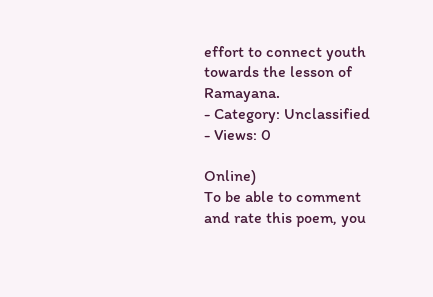effort to connect youth towards the lesson of Ramayana.
- Category: Unclassified
- Views: 0

Online)
To be able to comment and rate this poem, you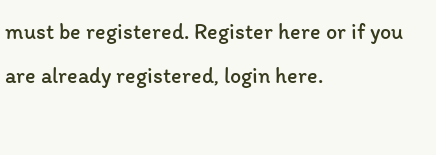must be registered. Register here or if you are already registered, login here.